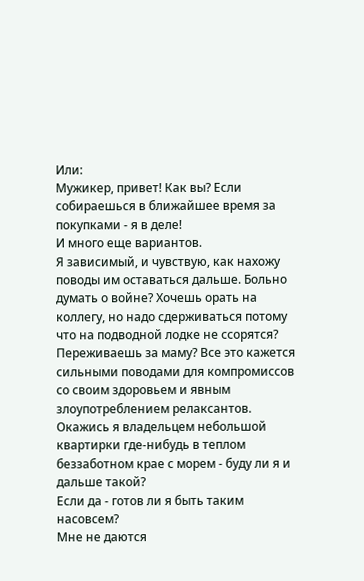Или:
Мужикер, привет! Как вы? Если собираешься в ближайшее время за покупками - я в деле!
И много еще вариантов.
Я зависимый, и чувствую, как нахожу поводы им оставаться дальше. Больно думать о войне? Хочешь орать на коллегу, но надо сдерживаться потому что на подводной лодке не ссорятся? Переживаешь за маму? Все это кажется сильными поводами для компромиссов со своим здоровьем и явным злоупотреблением релаксантов.
Окажись я владельцем небольшой квартирки где-нибудь в теплом беззаботном крае с морем - буду ли я и дальше такой?
Если да - готов ли я быть таким насовсем?
Мне не даются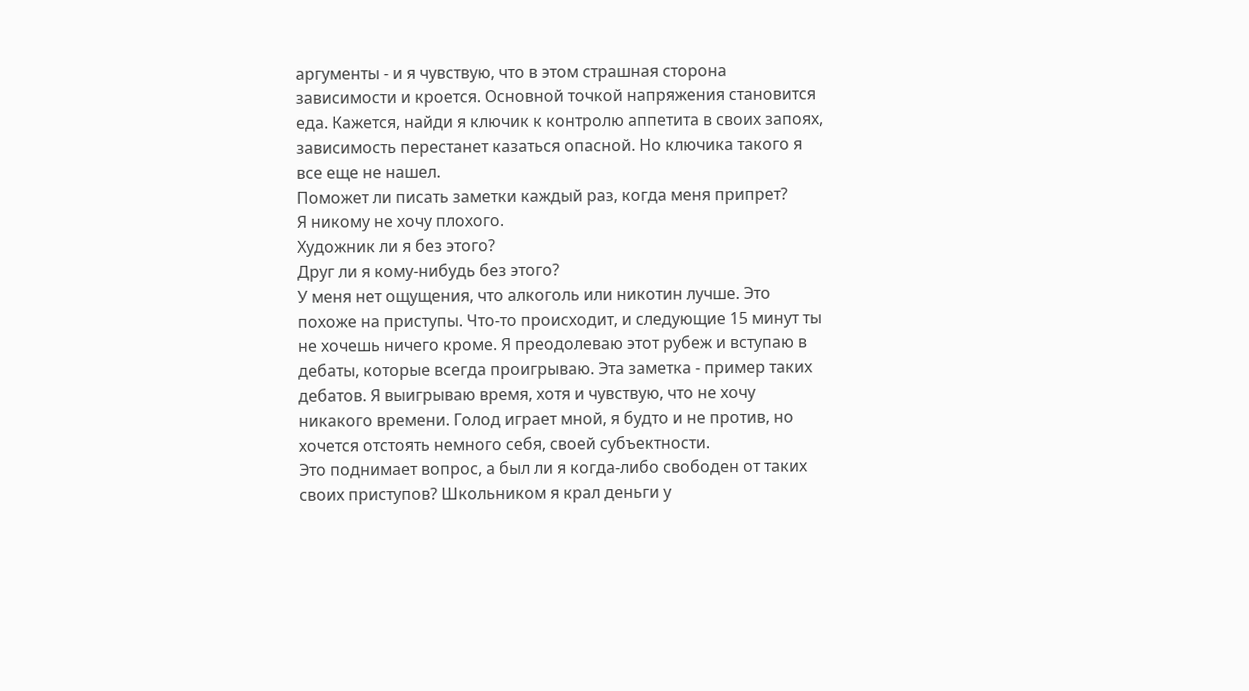аргументы - и я чувствую, что в этом страшная сторона зависимости и кроется. Основной точкой напряжения становится еда. Кажется, найди я ключик к контролю аппетита в своих запоях, зависимость перестанет казаться опасной. Но ключика такого я все еще не нашел.
Поможет ли писать заметки каждый раз, когда меня припрет?
Я никому не хочу плохого.
Художник ли я без этого?
Друг ли я кому-нибудь без этого?
У меня нет ощущения, что алкоголь или никотин лучше. Это похоже на приступы. Что-то происходит, и следующие 15 минут ты не хочешь ничего кроме. Я преодолеваю этот рубеж и вступаю в дебаты, которые всегда проигрываю. Эта заметка - пример таких дебатов. Я выигрываю время, хотя и чувствую, что не хочу никакого времени. Голод играет мной, я будто и не против, но хочется отстоять немного себя, своей субъектности.
Это поднимает вопрос, а был ли я когда-либо свободен от таких своих приступов? Школьником я крал деньги у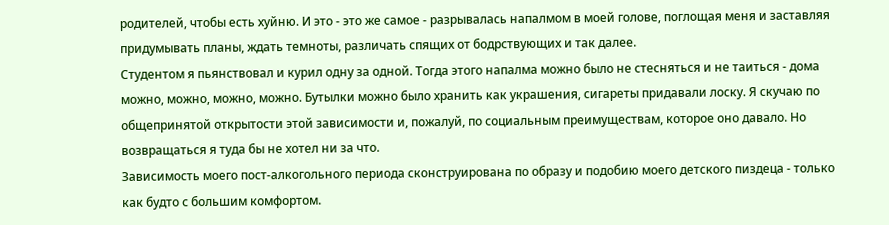родителей, чтобы есть хуйню. И это - это же самое - разрывалась напалмом в моей голове, поглощая меня и заставляя придумывать планы, ждать темноты, различать спящих от бодрствующих и так далее.
Студентом я пьянствовал и курил одну за одной. Тогда этого напалма можно было не стесняться и не таиться - дома можно, можно, можно, можно. Бутылки можно было хранить как украшения, сигареты придавали лоску. Я скучаю по общепринятой открытости этой зависимости и, пожалуй, по социальным преимуществам, которое оно давало. Но возвращаться я туда бы не хотел ни за что.
Зависимость моего пост-алкогольного периода сконструирована по образу и подобию моего детского пиздеца - только как будто с большим комфортом.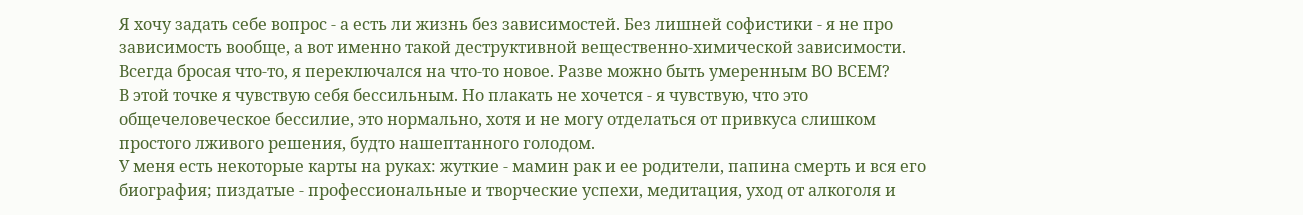Я хочу задать себе вопрос - а есть ли жизнь без зависимостей. Без лишней софистики - я не про зависимость вообще, а вот именно такой деструктивной вещественно-химической зависимости. Всегда бросая что-то, я переключался на что-то новое. Разве можно быть умеренным ВО ВСЕМ?
В этой точке я чувствую себя бессильным. Но плакать не хочется - я чувствую, что это общечеловеческое бессилие, это нормально, хотя и не могу отделаться от привкуса слишком простого лживого решения, будто нашептанного голодом.
У меня есть некоторые карты на руках: жуткие - мамин рак и ее родители, папина смерть и вся его биография; пиздатые - профессиональные и творческие успехи, медитация, уход от алкоголя и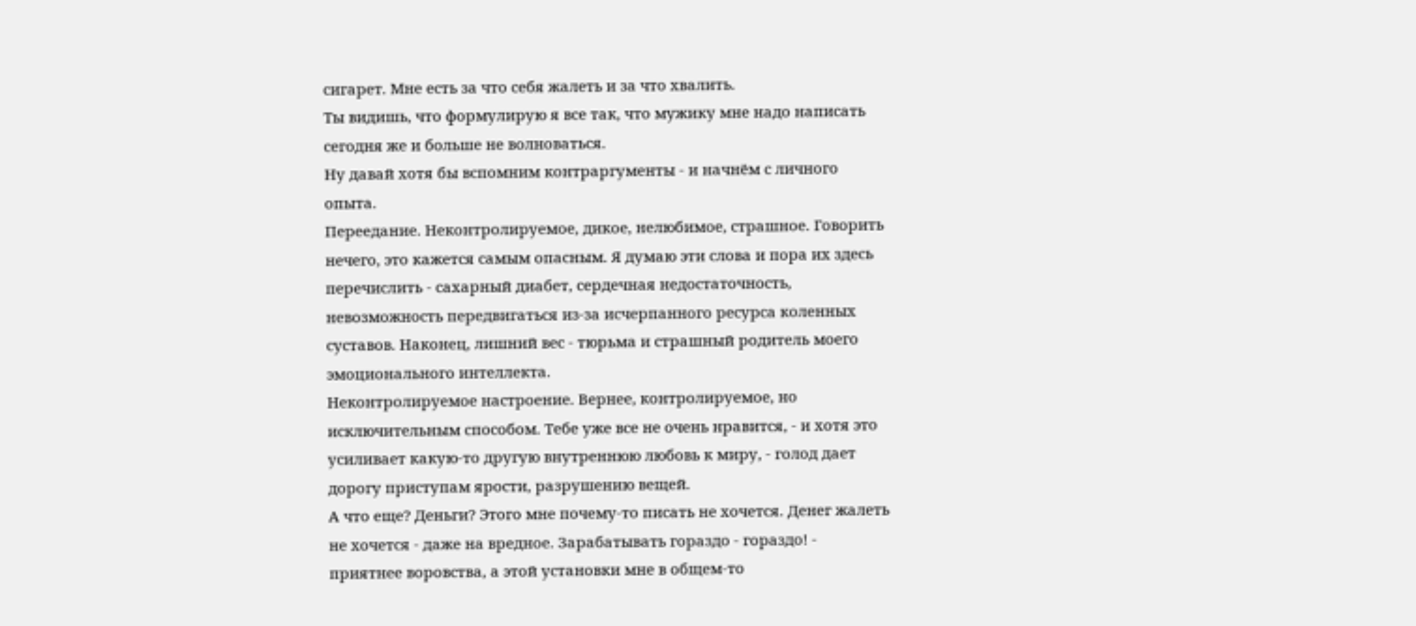сигарет. Мне есть за что себя жалеть и за что хвалить.
Ты видишь, что формулирую я все так, что мужику мне надо написать сегодня же и больше не волноваться.
Ну давай хотя бы вспомним контраргументы - и начнём с личного опыта.
Переедание. Неконтролируемое, дикое, нелюбимое, страшное. Говорить нечего, это кажется самым опасным. Я думаю эти слова и пора их здесь перечислить - сахарный диабет, сердечная недостаточность, невозможность передвигаться из-за исчерпанного ресурса коленных суставов. Наконец, лишний вес - тюрьма и страшный родитель моего эмоционального интеллекта.
Неконтролируемое настроение. Вернее, контролируемое, но исключительным способом. Тебе уже все не очень нравится, - и хотя это усиливает какую-то другую внутреннюю любовь к миру, - голод дает дорогу приступам ярости, разрушению вещей.
А что еще? Деньги? Этого мне почему-то писать не хочется. Денег жалеть не хочется - даже на вредное. Зарабатывать гораздо - гораздо! - приятнее воровства, а этой установки мне в общем-то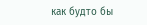как будто бы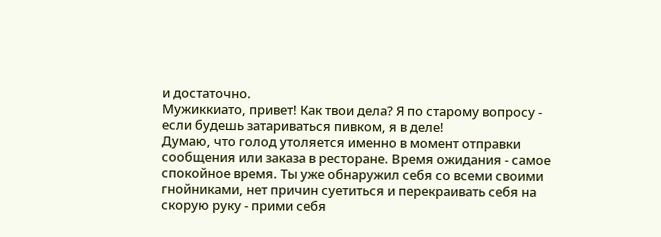и достаточно.
Мужиккиато, привет! Как твои дела? Я по старому вопросу - если будешь затариваться пивком, я в деле!
Думаю, что голод утоляется именно в момент отправки сообщения или заказа в ресторане. Время ожидания - самое спокойное время. Ты уже обнаружил себя со всеми своими гнойниками, нет причин суетиться и перекраивать себя на скорую руку - прими себя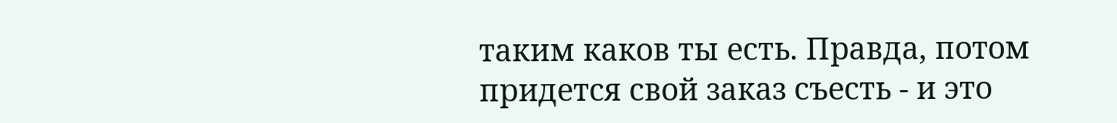таким каков ты есть. Правда, потом придется свой заказ съесть - и это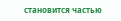становится частью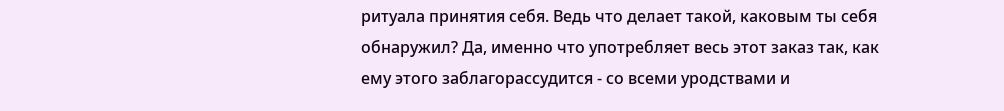ритуала принятия себя. Ведь что делает такой, каковым ты себя обнаружил? Да, именно что употребляет весь этот заказ так, как ему этого заблагорассудится - со всеми уродствами и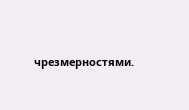чрезмерностями.